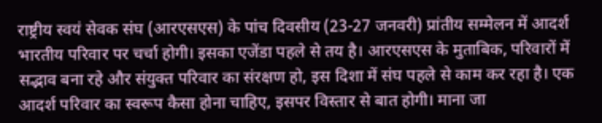राष्ट्रीय स्वयं सेवक संघ (आरएसएस) के पांच दिवसीय (23-27 जनवरी) प्रांतीय सम्मेलन में आदर्श भारतीय परिवार पर चर्चा होगी। इसका एजेंडा पहले से तय है। आरएसएस के मुताबिक, परिवारों में सद्भाव बना रहे और संयुक्त परिवार का संरक्षण हो, इस दिशा में संघ पहले से काम कर रहा है। एक आदर्श परिवार का स्वरूप कैसा होना चाहिए, इसपर विस्तार से बात होगी। माना जा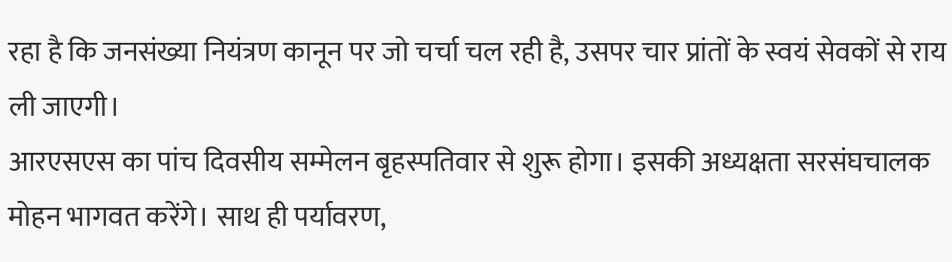रहा है कि जनसंख्या नियंत्रण कानून पर जो चर्चा चल रही है, उसपर चार प्रांतों के स्वयं सेवकों से राय ली जाएगी।
आरएसएस का पांच दिवसीय सम्मेलन बृहस्पतिवार से शुरू होगा। इसकी अध्यक्षता सरसंघचालक मोहन भागवत करेंगे। साथ ही पर्यावरण,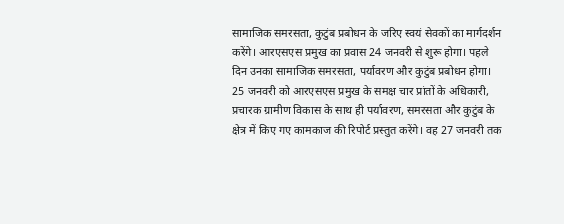सामाजिक समरसता, कुटुंब प्रबोधन के जरिए स्वयं सेवकों का मार्गदर्शन करेंगे। आरएसएस प्रमुख का प्रवास 24 जनवरी से शुरू होगा। पहले दिन उनका सामाजिक समरसता, पर्यावरण और कुटुंब प्रबोधन होगा। 25 जनवरी को आरएसएस प्रमुख के समक्ष चार प्रांतों के अधिकारी, प्रचारक ग्रामीण विकास के साथ ही पर्यावरण, समरसता और कुटुंब के क्षेत्र में किए गए कामकाज की रिपोर्ट प्रस्तुत करेंगे। वह 27 जनवरी तक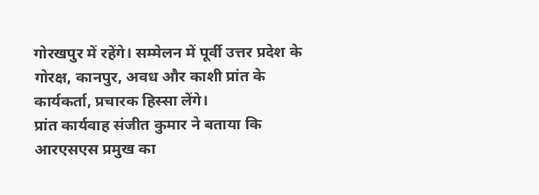गोरखपुर में रहेंगे। सम्मेलन में पूर्वी उत्तर प्रदेश के गोरक्ष, कानपुर, अवध और काशी प्रांत के कार्यकर्ता, प्रचारक हिस्सा लेंगे।
प्रांत कार्यवाह संजीत कुमार ने बताया कि आरएसएस प्रमुख का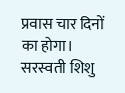प्रवास चार दिनों का होगा। सरस्वती शिशु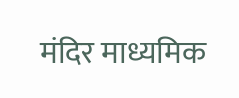मंदिर माध्यमिक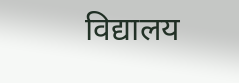विद्यालय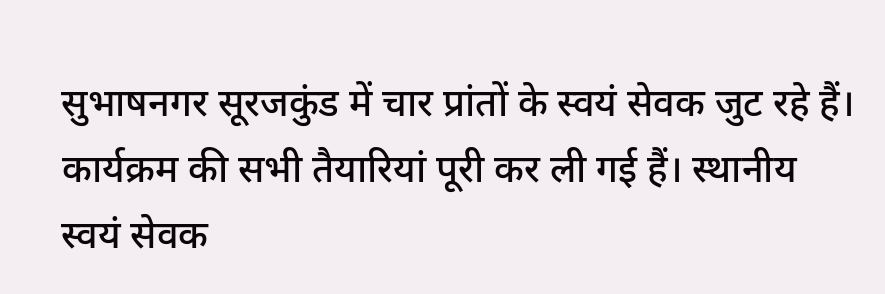सुभाषनगर सूरजकुंड में चार प्रांतों के स्वयं सेवक जुट रहे हैं। कार्यक्रम की सभी तैयारियां पूरी कर ली गई हैं। स्थानीय स्वयं सेवक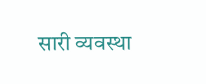सारी व्यवस्था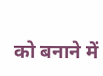को बनाने में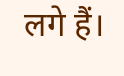लगे हैं।